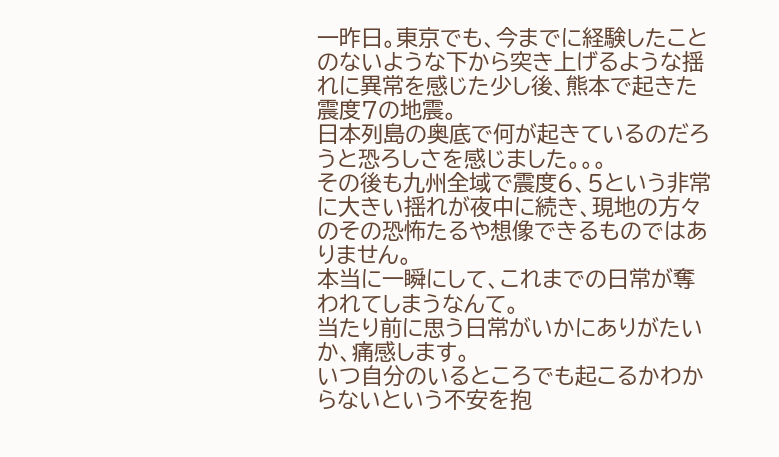一昨日。東京でも、今までに経験したことのないような下から突き上げるような揺れに異常を感じた少し後、熊本で起きた震度7の地震。
日本列島の奥底で何が起きているのだろうと恐ろしさを感じました。。。
その後も九州全域で震度6、5という非常に大きい揺れが夜中に続き、現地の方々のその恐怖たるや想像できるものではありません。
本当に一瞬にして、これまでの日常が奪われてしまうなんて。
当たり前に思う日常がいかにありがたいか、痛感します。
いつ自分のいるところでも起こるかわからないという不安を抱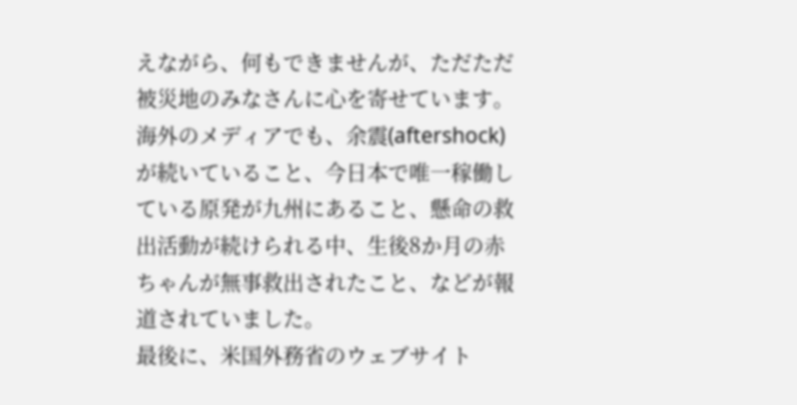えながら、何もできませんが、ただただ被災地のみなさんに心を寄せています。
海外のメディアでも、余震(aftershock)が続いていること、今日本で唯一稼働している原発が九州にあること、懸命の救出活動が続けられる中、生後8か月の赤ちゃんが無事救出されたこと、などが報道されていました。
最後に、米国外務省のウェブサイト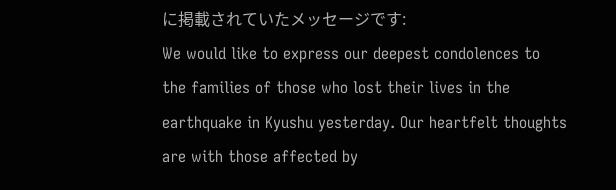に掲載されていたメッセージです:
We would like to express our deepest condolences to the families of those who lost their lives in the earthquake in Kyushu yesterday. Our heartfelt thoughts are with those affected by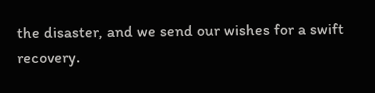the disaster, and we send our wishes for a swift recovery.